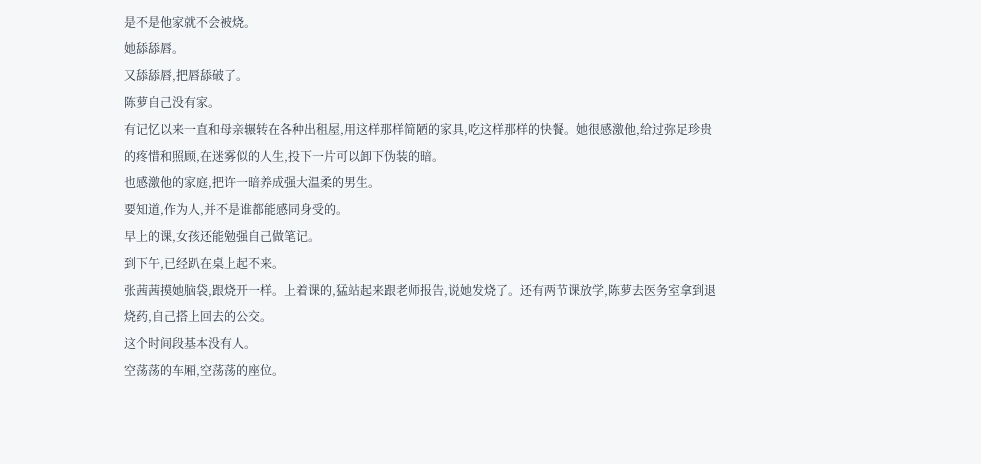是不是他家就不会被烧。
她舔舔唇。
又舔舔唇,把唇舔破了。
陈萝自己没有家。
有记忆以来一直和母亲辗转在各种出租屋,用这样那样简陋的家具,吃这样那样的快餐。她很感激他,给过弥足珍贵的疼惜和照顾,在迷雾似的人生,投下一片可以卸下伪装的暗。
也感激他的家庭,把许一暗养成强大温柔的男生。
要知道,作为人,并不是谁都能感同身受的。
早上的课,女孩还能勉强自己做笔记。
到下午,已经趴在桌上起不来。
张茜茜摸她脑袋,跟烧开一样。上着课的,猛站起来跟老师报告,说她发烧了。还有两节课放学,陈萝去医务室拿到退烧药,自己搭上回去的公交。
这个时间段基本没有人。
空荡荡的车厢,空荡荡的座位。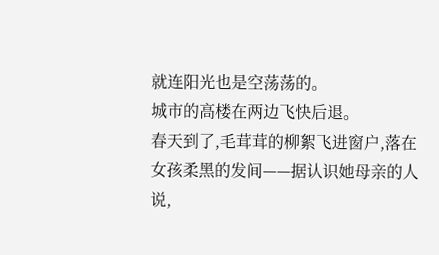就连阳光也是空荡荡的。
城市的高楼在两边飞快后退。
春天到了,毛茸茸的柳絮飞进窗户,落在女孩柔黑的发间——据认识她母亲的人说,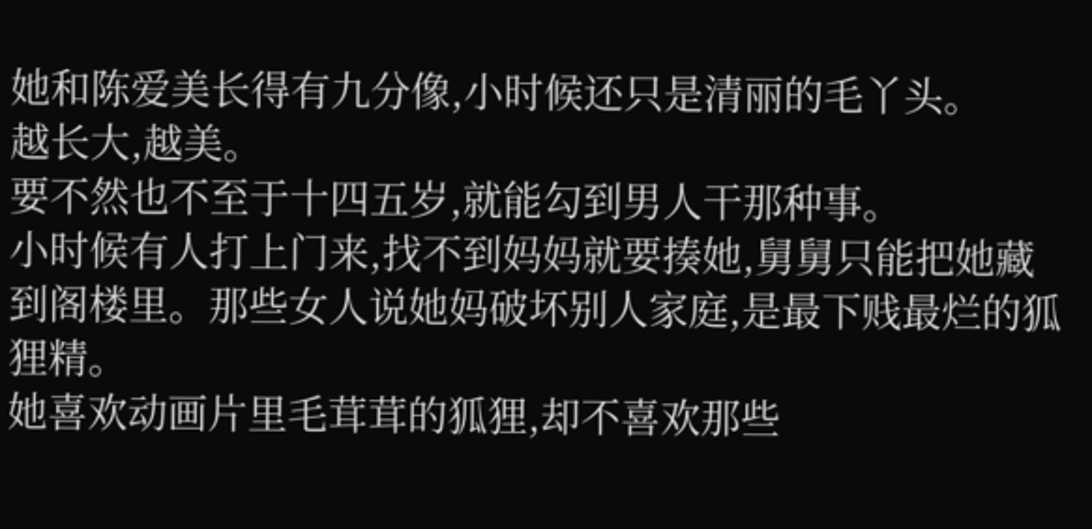她和陈爱美长得有九分像,小时候还只是清丽的毛丫头。
越长大,越美。
要不然也不至于十四五岁,就能勾到男人干那种事。
小时候有人打上门来,找不到妈妈就要揍她,舅舅只能把她藏到阁楼里。那些女人说她妈破坏别人家庭,是最下贱最烂的狐狸精。
她喜欢动画片里毛茸茸的狐狸,却不喜欢那些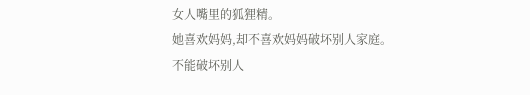女人嘴里的狐狸精。
她喜欢妈妈,却不喜欢妈妈破坏别人家庭。
不能破坏别人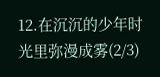12.在沉沉的少年时光里弥漫成雾(2/3)